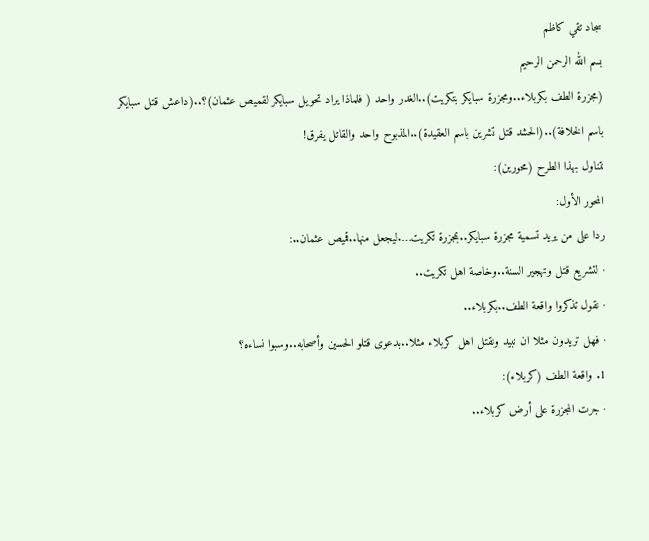سجاد تقي كاظم
بسم الله الرحمن الرحيم
(مجزرة الطف بكربلاء..ومجزرة سبايكر بتكريت)..الغدر واحد ( فلماذا يراد تحويل سبايكر لقميص عثمان)؟..(داعش قتل سبايكر باسم الخلافة)..(الحشد قتل تشرين باسم العقيدة)..المذبوح واحد والقاتل يفرق!
نتناول بهذا الطرح (محورين):
المحور الأول:
ردا على من يريد تسمية مجزرة سبايكر..بمجزرة تكريت….ليجعل منها..قميص عثمان..:
· لتشريع قتل وتهجير السنة..وخاصة اهل تكريت..
· نقول تذكروا واقعة الطف..بكربلاء..
· فهل تريدون مثلا ان نبيد ونقتل اهل كربلاء مثلا..بدعوى قتلو الحسين وأصحابه..وسبوا نساءه؟
1. واقعة الطف (كربلاء):
· جرت المجزرة على أرض كربلاء..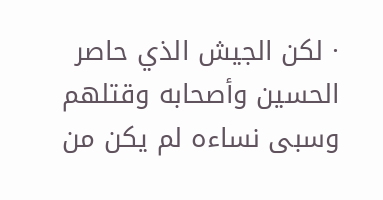· لكن الجيش الذي حاصر الحسين وأصحابه وقتلهم وسبى نساءه لم يكن من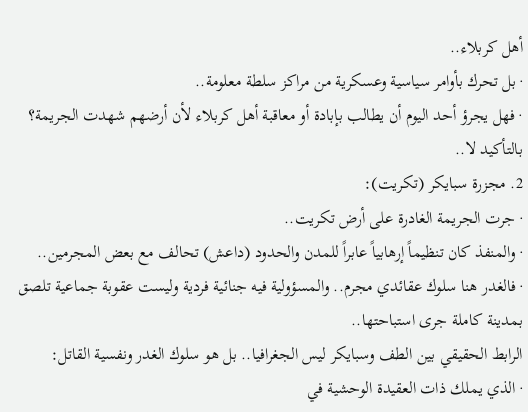أهل كربلاء..
· بل تحرك بأوامر سياسية وعسكرية من مراكز سلطة معلومة..
· فهل يجرؤ أحد اليوم أن يطالب بإبادة أو معاقبة أهل كربلاء لأن أرضهم شهدت الجريمة؟ بالتأكيد لا..
2. مجزرة سبايكر (تكريت):
· جرت الجريمة الغادرة على أرض تكريت..
· والمنفذ كان تنظيماً إرهابياً عابراً للمدن والحدود (داعش) تحالف مع بعض المجرمين..
· فالغدر هنا سلوك عقائدي مجرم.. والمسؤولية فيه جنائية فردية وليست عقوبة جماعية تلصق بمدينة كاملة جرى استباحتها..
الرابط الحقيقي بين الطف وسبايكر ليس الجغرافيا.. بل هو سلوك الغدر ونفسية القاتل:
· الذي يملك ذات العقيدة الوحشية في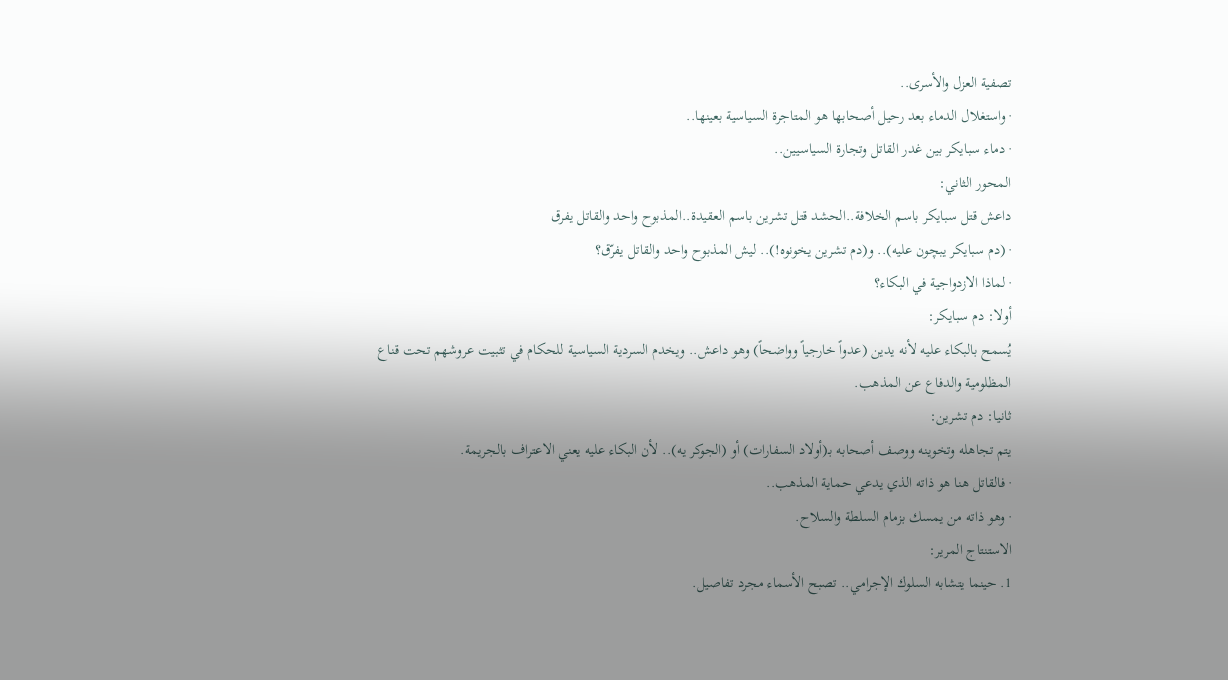تصفية العزل والأسرى..
· واستغلال الدماء بعد رحيل أصحابها هو المتاجرة السياسية بعينها..
· دماء سبايكر بين غدر القاتل وتجارة السياسيين..
المحور الثاني:
داعش قتل سبايكر باسم الخلافة..الحشد قتل تشرين باسم العقيدة..المذبوح واحد والقاتل يفرق
· (دم سبايكر يبچون عليه).. و(دم تشرين يخونوه!).. ليش المذبوح واحد والقاتل يفرّق؟
· لماذا الازدواجية في البكاء؟
أولا: دم سبايكر:
يُسمح بالبكاء عليه لأنه يدين (عدواً خارجياً وواضحاً) وهو داعش.. ويخدم السردية السياسية للحكام في تثبيت عروشهم تحت قناع المظلومية والدفاع عن المذهب.
ثانيا: دم تشرين:
يتم تجاهله وتخوينه ووصف أصحابه بـ(أولاد السفارات) أو (الجوكر يه).. لأن البكاء عليه يعني الاعتراف بالجريمة.
· فالقاتل هنا هو ذاته الذي يدعي حماية المذهب..
· وهو ذاته من يمسك بزمام السلطة والسلاح.
الاستنتاج المرير:
1. حينما يتشابه السلوك الإجرامي.. تصبح الأسماء مجرد تفاصيل.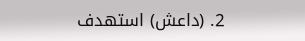2. (داعش) استهدف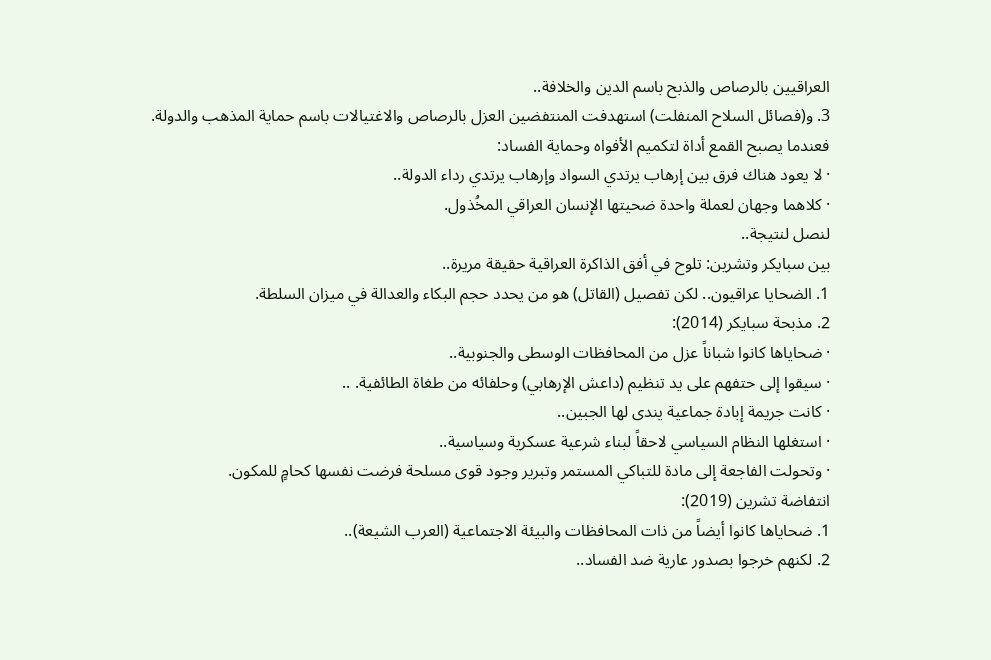العراقيين بالرصاص والذبح باسم الدين والخلافة..
3. و(فصائل السلاح المنفلت) استهدفت المنتفضين العزل بالرصاص والاغتيالات باسم حماية المذهب والدولة.
فعندما يصبح القمع أداة لتكميم الأفواه وحماية الفساد:
· لا يعود هناك فرق بين إرهاب يرتدي السواد وإرهاب يرتدي رداء الدولة..
· كلاهما وجهان لعملة واحدة ضحيتها الإنسان العراقي المخُذول.
لنصل لنتيجة..
بين سبايكر وتشرين: تلوح في أفق الذاكرة العراقية حقيقة مريرة..
1. الضحايا عراقيون.. لكن تفصيل (القاتل) هو من يحدد حجم البكاء والعدالة في ميزان السلطة.
2. مذبحة سبايكر (2014):
· ضحاياها كانوا شباناً عزل من المحافظات الوسطى والجنوبية..
· سيقوا إلى حتفهم على يد تنظيم (داعش الإرهابي) وحلفائه من طغاة الطائفية. ..
· كانت جريمة إبادة جماعية يندى لها الجبين..
· استغلها النظام السياسي لاحقاً لبناء شرعية عسكرية وسياسية..
· وتحولت الفاجعة إلى مادة للتباكي المستمر وتبرير وجود قوى مسلحة فرضت نفسها كحامٍ للمكون.
انتفاضة تشرين (2019):
1. ضحاياها كانوا أيضاً من ذات المحافظات والبيئة الاجتماعية (العرب الشيعة)..
2. لكنهم خرجوا بصدور عارية ضد الفساد..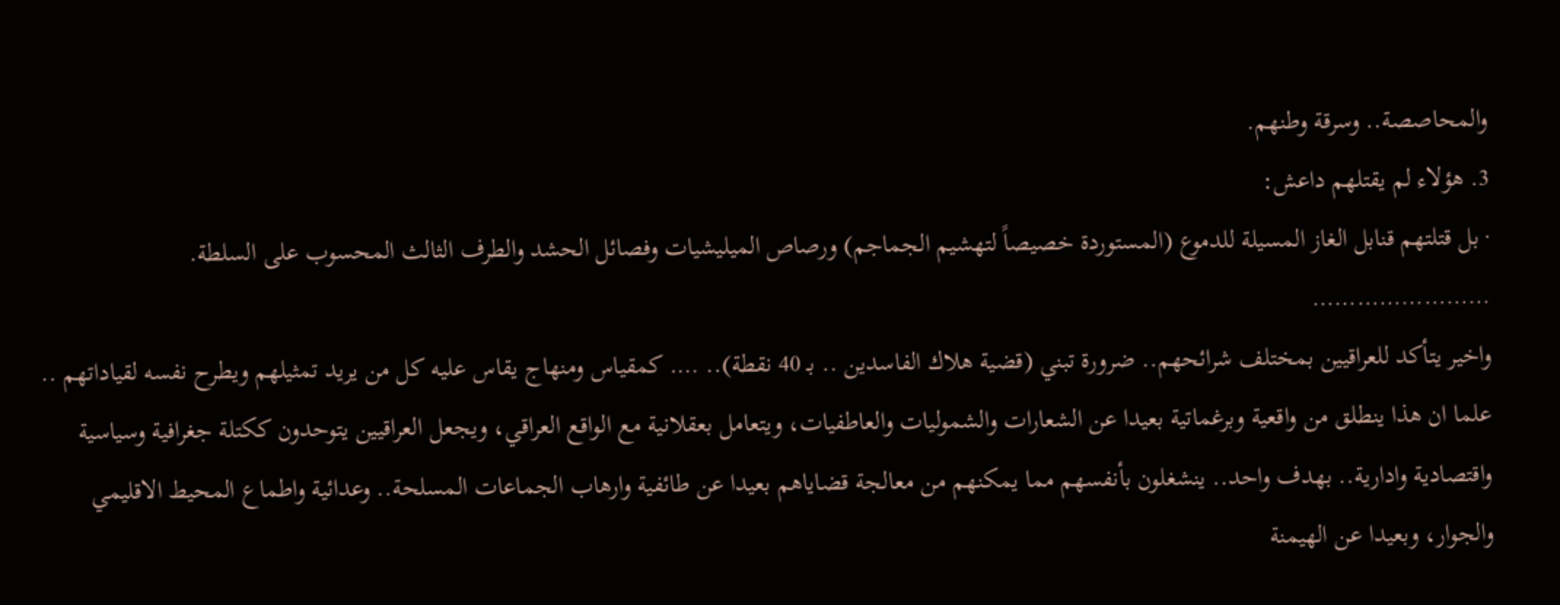والمحاصصة.. وسرقة وطنهم.
3. هؤلاء لم يقتلهم داعش:
· بل قتلتهم قنابل الغاز المسيلة للدموع (المستوردة خصيصاً لتهشيم الجماجم) ورصاص الميليشيات وفصائل الحشد والطرف الثالث المحسوب على السلطة.
……………………
واخير يتأكد للعراقيين بمختلف شرائحهم.. ضرورة تبني (قضية هلاك الفاسدين .. بـ 40 نقطة).. …. كمقياس ومنهاج يقاس عليه كل من يريد تمثيلهم ويطرح نفسه لقياداتهم .. علما ان هذا ينطلق من واقعية وبرغماتية بعيدا عن الشعارات والشموليات والعاطفيات، ويتعامل بعقلانية مع الواقع العراقي، ويجعل العراقيين يتوحدون ككتلة جغرافية وسياسية واقتصادية وادارية.. بهدف واحد.. ينشغلون بأنفسهم مما يمكنهم من معالجة قضاياهم بعيدا عن طائفية وارهاب الجماعات المسلحة.. وعدائية واطماع المحيط الاقليمي والجوار، وبعيدا عن الهيمنة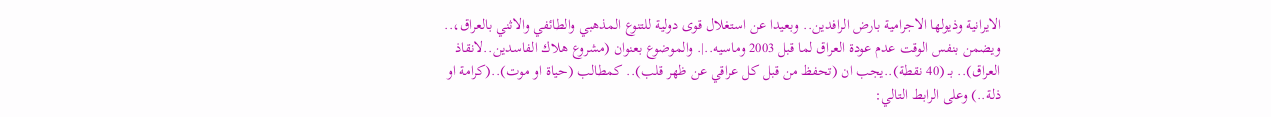الايرانية وذيولها الاجرامية بارض الرافدين.. وبعيدا عن استغلال قوى دولية للتنوع المذهبي والطائفي والاثني بالعراق،.. ويضمن بنفس الوقت عدم عودة العراق لما قبل 2003 وماسيه..|. والموضوع بعنوان (مشروع هلاك الفاسدين..لانقاذ العراق).. بـ (40 نقطة)..يجب ان (تحفظ من قبل كل عراقي عن ظهر قلب).. كمطالب (حياة او موت)..(كرامة او ذلة..) وعلى الرابط التالي: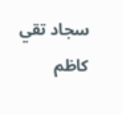سجاد تقي كاظم